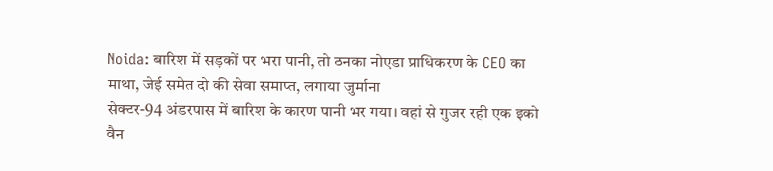Noida: बारिश में सड़कों पर भरा पानी, तो ठनका नोएडा प्राधिकरण के CEO का माथा, जेई समेत दो की सेवा समाप्त, लगाया जुर्माना
सेक्टर-94 अंडरपास में बारिश के कारण पानी भर गया। वहां से गुजर रही एक इको वैन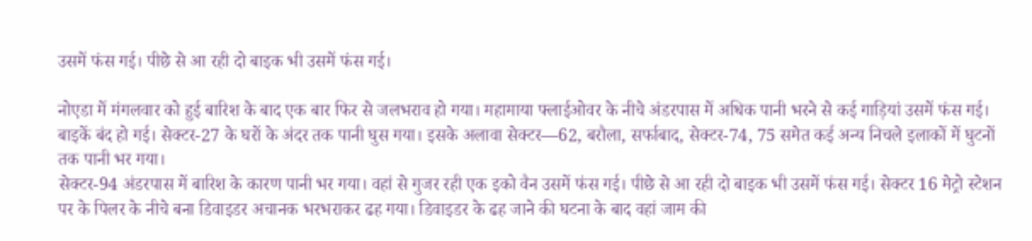उसमें फंस गई। पीछे से आ रही दो बाइक भी उसमें फंस गई।

नोएडा में मंगलवार को हुई बारिश के बाद एक बार फिर से जलभराव हो गया। महामाया फ्लाईओवर के नीचे अंडरपास में अधिक पानी भरने से कई गाड़ियां उसमें फंस गई। बाइकें बंद हो गई। सेक्टर-27 के घरों के अंदर तक पानी घुस गया। इसके अलावा सेक्टर—62, बरौला, सर्फाबाद, सेक्टर-74, 75 समेत कई अन्य निचले इलाकों में घुटनों तक पानी भर गया।
सेक्टर-94 अंडरपास में बारिश के कारण पानी भर गया। वहां से गुजर रही एक इको वैन उसमें फंस गई। पीछे से आ रही दो बाइक भी उसमें फंस गई। सेक्टर 16 मेट्रो स्टेशन पर के पिलर के नीचे बना डिवाइडर अचानक भरभराकर ढह गया। डिवाइडर के ढह जाने की घटना के बाद वहां जाम की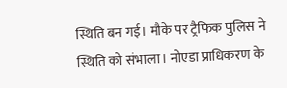स्थिति बन गई। मौके पर ट्रैफिक पुलिस ने स्थिति को संभाला। नोएडा प्राधिकरण के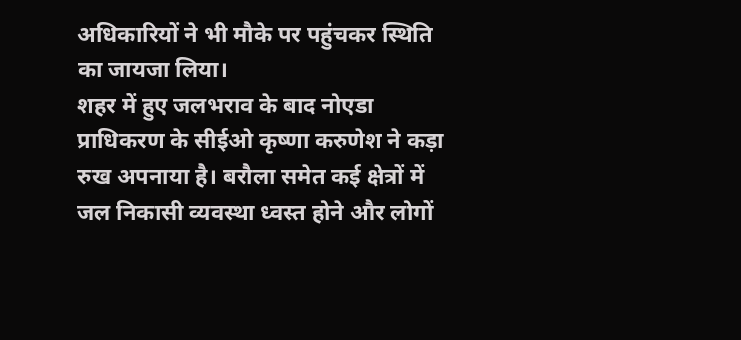अधिकारियों ने भी मौके पर पहुंचकर स्थिति का जायजा लिया।
शहर में हुए जलभराव के बाद नोएडा प्राधिकरण के सीईओ कृष्णा करुणेश ने कड़ा रुख अपनाया है। बरौला समेत कई क्षेत्रों में जल निकासी व्यवस्था ध्वस्त होने और लोगों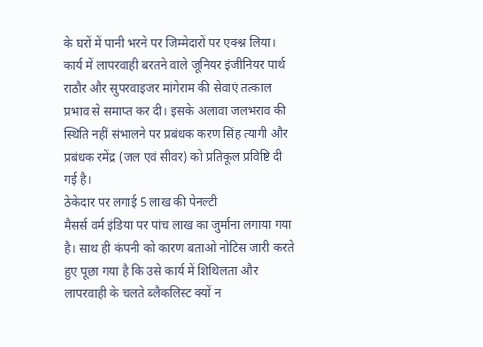के घरों में पानी भरने पर जिम्मेदारों पर एक्श्न लिया। कार्य में लापरवाही बरतने वाले जूनियर इंजीनियर पार्थ राठौर और सुपरवाइजर मांगेराम की सेवाएं तत्काल प्रभाव से समाप्त कर दी। इसके अलावा जलभराव की स्थिति नहीं संभालने पर प्रबंधक करण सिंह त्यागी और प्रबंधक रमेंद्र (जल एवं सीवर) को प्रतिकूल प्रविष्टि दी गई है।
ठेकेदार पर लगाई 5 लाख की पेनल्टी
मैसर्स वर्म इंडिया पर पांच लाख का जुर्माना लगाया गया है। साथ ही कंपनी को कारण बताओ नोटिस जारी करते हुए पूछा गया है कि उसे कार्य में शिथिलता और लापरवाही के चलते ब्लैकलिस्ट क्यों न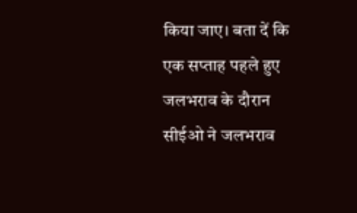किया जाए। बता दें कि एक सप्ताह पहले हुए जलभराव के दौरान सीईओ ने जलभराव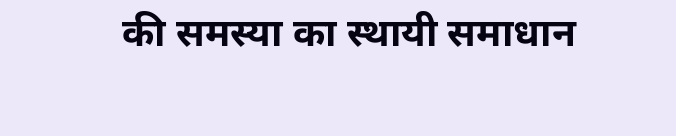की समस्या का स्थायी समाधान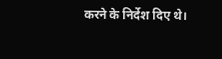करने के निर्देश दिए थे।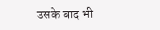उसके बाद भी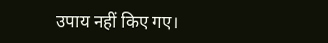उपाय नहीं किए गए।